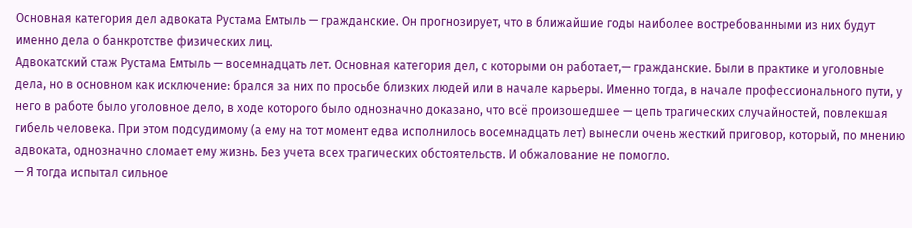Основная категория дел адвоката Рустама Емтыль — гражданские. Он прогнозирует, что в ближайшие годы наиболее востребованными из них будут именно дела о банкротстве физических лиц.
Адвокатский стаж Рустама Емтыль — восемнадцать лет. Основная категория дел, с которыми он работает,— гражданские. Были в практике и уголовные дела, но в основном как исключение: брался за них по просьбе близких людей или в начале карьеры. Именно тогда, в начале профессионального пути, у него в работе было уголовное дело, в ходе которого было однозначно доказано, что всё произошедшее — цепь трагических случайностей, повлекшая гибель человека. При этом подсудимому (а ему на тот момент едва исполнилось восемнадцать лет) вынесли очень жесткий приговор, который, по мнению адвоката, однозначно сломает ему жизнь. Без учета всех трагических обстоятельств. И обжалование не помогло.
— Я тогда испытал сильное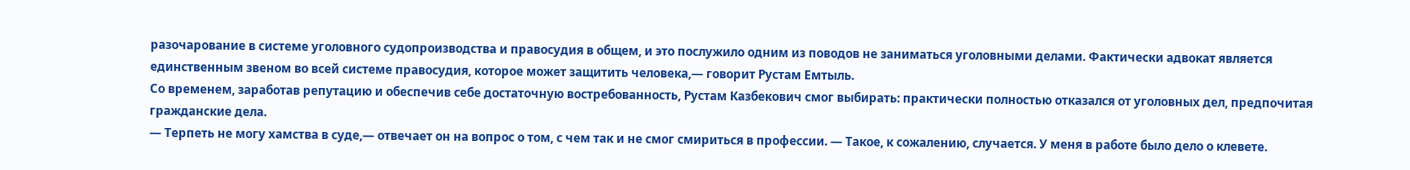разочарование в системе уголовного судопроизводства и правосудия в общем, и это послужило одним из поводов не заниматься уголовными делами. Фактически адвокат является единственным звеном во всей системе правосудия, которое может защитить человека,— говорит Рустам Емтыль.
Со временем, заработав репутацию и обеспечив себе достаточную востребованность, Рустам Казбекович смог выбирать: практически полностью отказался от уголовных дел, предпочитая гражданские дела.
— Терпеть не могу хамства в суде,— отвечает он на вопрос о том, с чем так и не смог смириться в профессии. — Такое, к сожалению, случается. У меня в работе было дело о клевете.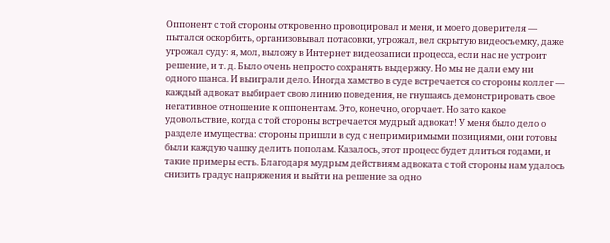Оппонент с той стороны откровенно провоцировал и меня, и моего доверителя — пытался оскорбить, организовывал потасовки, угрожал, вел скрытую видеосъемку, даже угрожал суду: я, мол, выложу в Интернет видеозаписи процесса, если нас не устроит решение, и т. д. Было очень непросто сохранять выдержку. Но мы не дали ему ни одного шанса. И выиграли дело. Иногда хамство в суде встречается со стороны коллег — каждый адвокат выбирает свою линию поведения, не гнушаясь демонстрировать свое негативное отношение к оппонентам. Это, конечно, огорчает. Но зато какое удовольствие, когда с той стороны встречается мудрый адвокат! У меня было дело о разделе имущества: стороны пришли в суд с непримиримыми позициями, они готовы были каждую чашку делить пополам. Казалось, этот процесс будет длиться годами, и такие примеры есть. Благодаря мудрым действиям адвоката с той стороны нам удалось снизить градус напряжения и выйти на решение за одно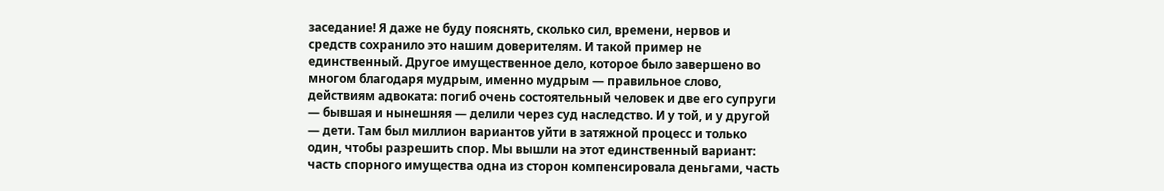заседание! Я даже не буду пояснять, сколько сил, времени, нервов и средств сохранило это нашим доверителям. И такой пример не единственный. Другое имущественное дело, которое было завершено во многом благодаря мудрым, именно мудрым — правильное слово, действиям адвоката: погиб очень состоятельный человек и две его супруги — бывшая и нынешняя — делили через суд наследство. И у той, и у другой — дети. Там был миллион вариантов уйти в затяжной процесс и только один, чтобы разрешить спор. Мы вышли на этот единственный вариант: часть спорного имущества одна из сторон компенсировала деньгами, часть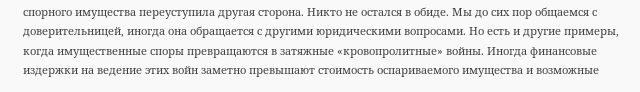спорного имущества переуступила другая сторона. Никто не остался в обиде. Мы до сих пор общаемся с доверительницей, иногда она обращается с другими юридическими вопросами. Но есть и другие примеры, когда имущественные споры превращаются в затяжные «кровопролитные» войны. Иногда финансовые издержки на ведение этих войн заметно превышают стоимость оспариваемого имущества и возможные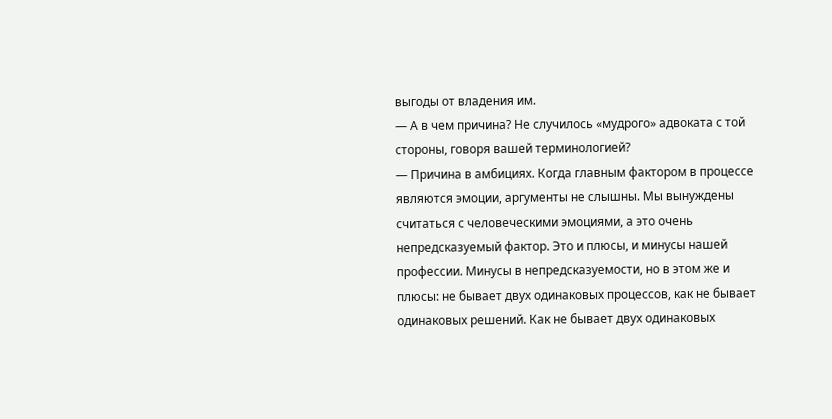выгоды от владения им.
— А в чем причина? Не случилось «мудрого» адвоката с той стороны, говоря вашей терминологией?
— Причина в амбициях. Когда главным фактором в процессе являются эмоции, аргументы не слышны. Мы вынуждены считаться с человеческими эмоциями, а это очень непредсказуемый фактор. Это и плюсы, и минусы нашей профессии. Минусы в непредсказуемости, но в этом же и плюсы: не бывает двух одинаковых процессов, как не бывает одинаковых решений. Как не бывает двух одинаковых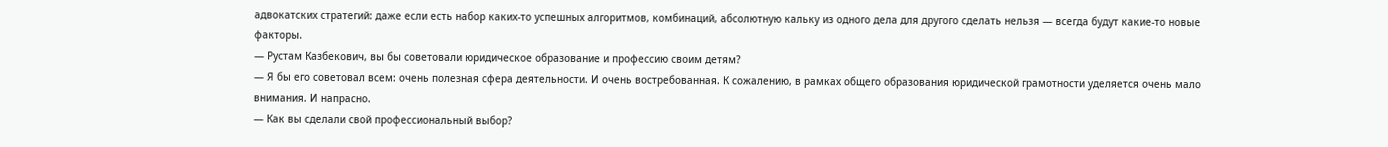адвокатских стратегий: даже если есть набор каких-то успешных алгоритмов, комбинаций, абсолютную кальку из одного дела для другого сделать нельзя — всегда будут какие-то новые факторы.
— Рустам Казбекович, вы бы советовали юридическое образование и профессию своим детям?
— Я бы его советовал всем: очень полезная сфера деятельности. И очень востребованная. К сожалению, в рамках общего образования юридической грамотности уделяется очень мало внимания. И напрасно.
— Как вы сделали свой профессиональный выбор?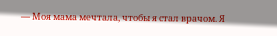— Моя мама мечтала, чтобы я стал врачом. Я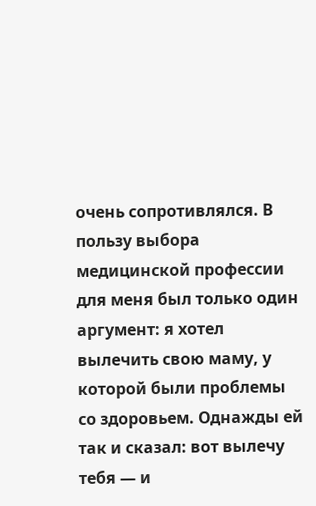очень сопротивлялся. В пользу выбора медицинской профессии для меня был только один аргумент: я хотел вылечить свою маму, у которой были проблемы со здоровьем. Однажды ей так и сказал: вот вылечу тебя — и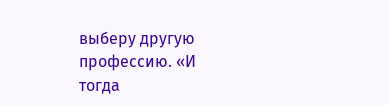выберу другую профессию. «И тогда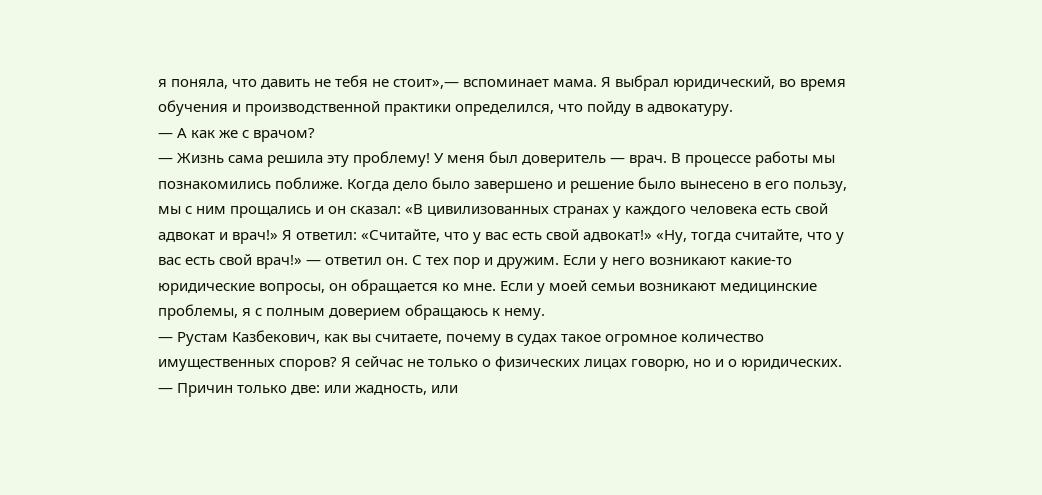я поняла, что давить не тебя не стоит»,— вспоминает мама. Я выбрал юридический, во время обучения и производственной практики определился, что пойду в адвокатуру.
— А как же с врачом?
— Жизнь сама решила эту проблему! У меня был доверитель — врач. В процессе работы мы познакомились поближе. Когда дело было завершено и решение было вынесено в его пользу, мы с ним прощались и он сказал: «В цивилизованных странах у каждого человека есть свой адвокат и врач!» Я ответил: «Считайте, что у вас есть свой адвокат!» «Ну, тогда считайте, что у вас есть свой врач!» — ответил он. С тех пор и дружим. Если у него возникают какие-то юридические вопросы, он обращается ко мне. Если у моей семьи возникают медицинские проблемы, я с полным доверием обращаюсь к нему.
— Рустам Казбекович, как вы считаете, почему в судах такое огромное количество имущественных споров? Я сейчас не только о физических лицах говорю, но и о юридических.
— Причин только две: или жадность, или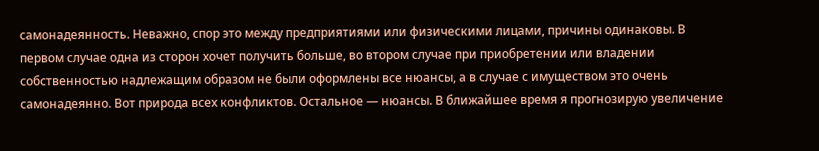самонадеянность. Неважно, спор это между предприятиями или физическими лицами, причины одинаковы. В первом случае одна из сторон хочет получить больше, во втором случае при приобретении или владении собственностью надлежащим образом не были оформлены все нюансы, а в случае с имуществом это очень самонадеянно. Вот природа всех конфликтов. Остальное — нюансы. В ближайшее время я прогнозирую увеличение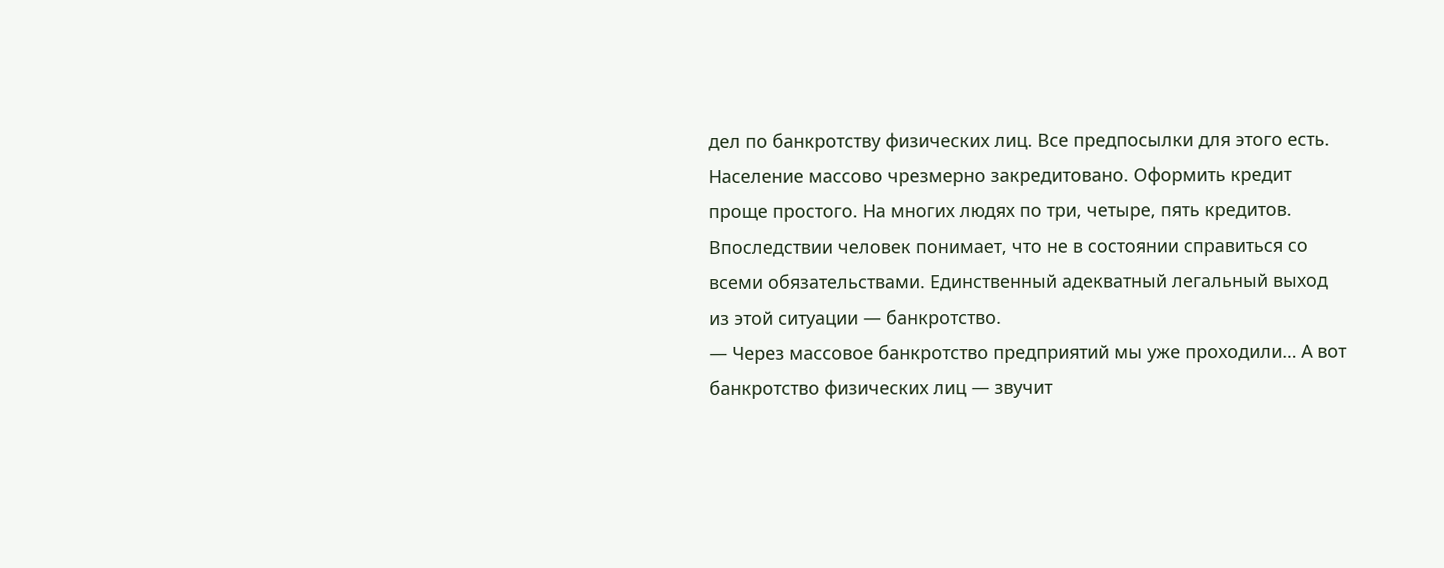дел по банкротству физических лиц. Все предпосылки для этого есть. Население массово чрезмерно закредитовано. Оформить кредит проще простого. На многих людях по три, четыре, пять кредитов. Впоследствии человек понимает, что не в состоянии справиться со всеми обязательствами. Единственный адекватный легальный выход из этой ситуации — банкротство.
— Через массовое банкротство предприятий мы уже проходили… А вот банкротство физических лиц — звучит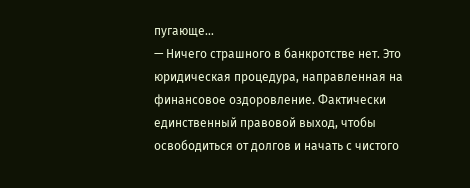пугающе…
— Ничего страшного в банкротстве нет. Это юридическая процедура, направленная на финансовое оздоровление. Фактически единственный правовой выход, чтобы освободиться от долгов и начать с чистого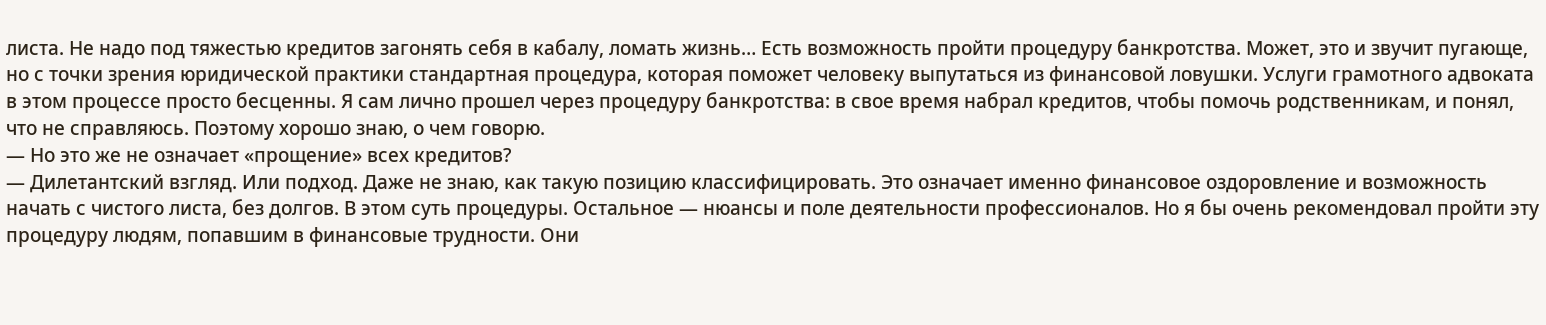листа. Не надо под тяжестью кредитов загонять себя в кабалу, ломать жизнь… Есть возможность пройти процедуру банкротства. Может, это и звучит пугающе, но с точки зрения юридической практики стандартная процедура, которая поможет человеку выпутаться из финансовой ловушки. Услуги грамотного адвоката в этом процессе просто бесценны. Я сам лично прошел через процедуру банкротства: в свое время набрал кредитов, чтобы помочь родственникам, и понял, что не справляюсь. Поэтому хорошо знаю, о чем говорю.
— Но это же не означает «прощение» всех кредитов?
— Дилетантский взгляд. Или подход. Даже не знаю, как такую позицию классифицировать. Это означает именно финансовое оздоровление и возможность начать с чистого листа, без долгов. В этом суть процедуры. Остальное — нюансы и поле деятельности профессионалов. Но я бы очень рекомендовал пройти эту процедуру людям, попавшим в финансовые трудности. Они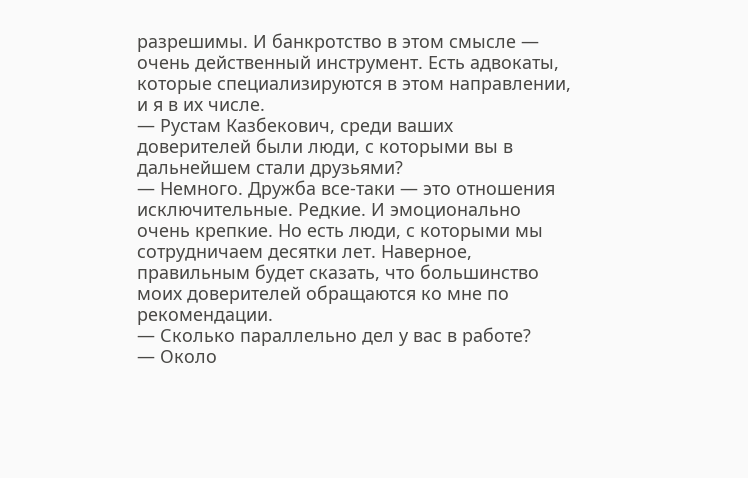разрешимы. И банкротство в этом смысле — очень действенный инструмент. Есть адвокаты, которые специализируются в этом направлении, и я в их числе.
— Рустам Казбекович, среди ваших доверителей были люди, с которыми вы в дальнейшем стали друзьями?
— Немного. Дружба все-таки — это отношения исключительные. Редкие. И эмоционально очень крепкие. Но есть люди, с которыми мы сотрудничаем десятки лет. Наверное, правильным будет сказать, что большинство моих доверителей обращаются ко мне по рекомендации.
— Сколько параллельно дел у вас в работе?
— Около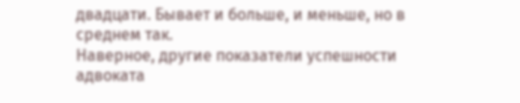двадцати. Бывает и больше, и меньше, но в среднем так.
Наверное, другие показатели успешности адвоката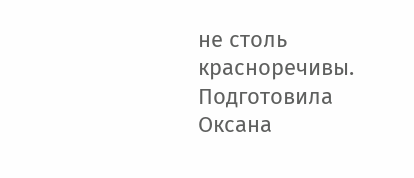не столь красноречивы.
Подготовила Оксана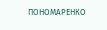ПОНОМАРЕНКО